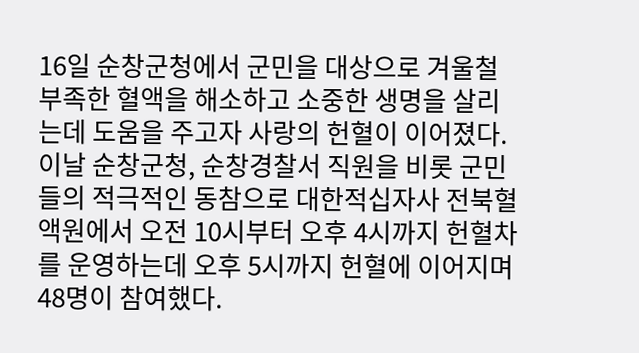16일 순창군청에서 군민을 대상으로 겨울철 부족한 혈액을 해소하고 소중한 생명을 살리는데 도움을 주고자 사랑의 헌혈이 이어졌다.
이날 순창군청, 순창경찰서 직원을 비롯 군민들의 적극적인 동참으로 대한적십자사 전북혈액원에서 오전 10시부터 오후 4시까지 헌혈차를 운영하는데 오후 5시까지 헌혈에 이어지며 48명이 참여했다.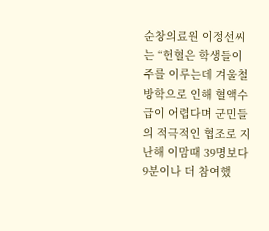순창의료원 이정선씨는 “헌혈은 학생들이 주를 이루는데 겨울철 방학으로 인해 혈액수급이 어렵다며 군민들의 적극적인 협조로 지난해 이맘때 39명보다 9분이나 더 참여했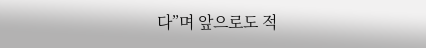다”며 앞으로도 적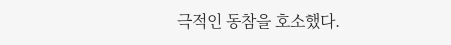극적인 동참을 호소했다.